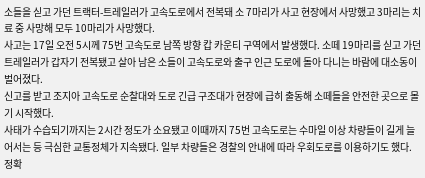소들을 싣고 가던 트랙터-트레일러가 고속도로에서 전복돼 소 7마리가 사고 현장에서 사망했고 3마리는 치료 중 사망해 모두 10마리가 사망했다.
사고는 17일 오전 5시께 75번 고속도로 남쪽 방향 캅 카운티 구역에서 발생했다. 소떼 19마리를 싣고 가던 트레일러가 갑자기 전복됐고 살아 남은 소들이 고속도로와 출구 인근 도로에 돌아 다니는 바람에 대소동이 벌어졌다.
신고를 받고 조지아 고속도로 순찰대와 도로 긴급 구조대가 현장에 급히 출동해 소떼들을 안전한 곳으로 몰기 시작했다.
사태가 수습되기까지는 2시간 정도가 소요됐고 이때까지 75번 고속도로는 수마일 이상 차량들이 길게 늘어서는 등 극심한 교통정체가 지속됐다. 일부 차량들은 경찰의 안내에 따라 우회도로를 이용하기도 했다.
정확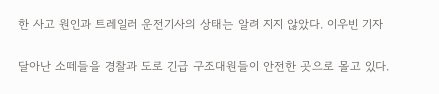한 사고 원인과 트레일러 운전기사의 상태는 알려 지지 않았다. 이우빈 기자

달아난 소떼들을 경찰과 도로 긴급 구조대원들이 안전한 곳으로 몰고 있다.